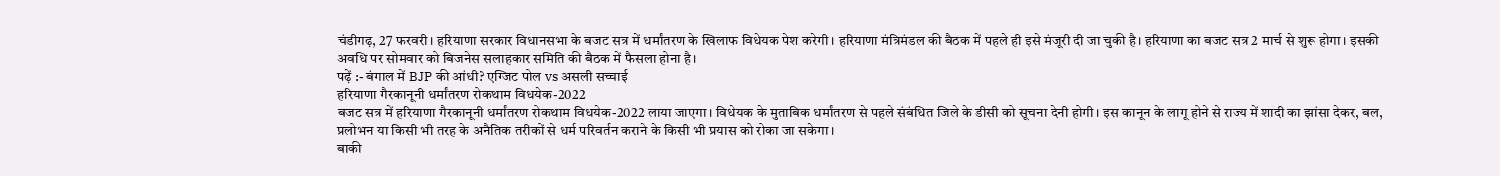चंडीगढ़, 27 फरवरी। हरियाणा सरकार विधानसभा के बजट सत्र में धर्मांतरण के खिलाफ विधेयक पेश करेगी। हरियाणा मंत्रिमंडल की बैठक में पहले ही इसे मंजूरी दी जा चुकी है। हरियाणा का बजट सत्र 2 मार्च से शुरू होगा। इसकी अवधि पर सोमवार को बिजनेस सलाहकार समिति की बैठक में फैसला होना है।
पढ़ें :- बंगाल में BJP की आंधी? एग्जिट पोल vs असली सच्चाई
हरियाणा गैरकानूनी धर्मांतरण रोकथाम विधयेक-2022
बजट सत्र में हरियाणा गैरकानूनी धर्मांतरण रोकथाम विधयेक-2022 लाया जाएगा। विधेयक के मुताबिक धर्मांतरण से पहले संबंधित जिले के डीसी को सूचना देनी होगी। इस कानून के लागू होने से राज्य में शादी का झांसा देकर, बल, प्रलोभन या किसी भी तरह के अनैतिक तरीकों से धर्म परिवर्तन कराने के किसी भी प्रयास को रोका जा सकेगा।
बाकी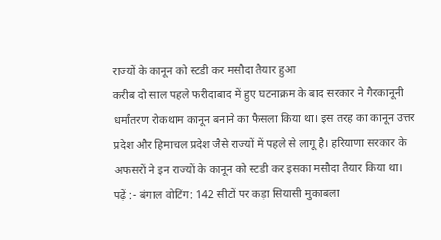राज्यों के कानून को स्टडी कर मसौदा तैयार हुआ
करीब दो साल पहले फरीदाबाद में हुए घटनाक्रम के बाद सरकार ने गैरकानूनी धर्मांतरण रोकथाम कानून बनाने का फैसला किया था। इस तरह का कानून उत्तर प्रदेश और हिमाचल प्रदेश जैसे राज्यों में पहले से लागू है। हरियाणा सरकार के अफसरों ने इन राज्यों के कानून को स्टडी कर इसका मसौदा तैयार किया था।
पढ़ें :- बंगाल वोटिंग: 142 सीटों पर कड़ा सियासी मुकाबला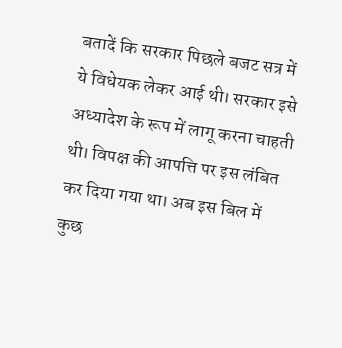बतादें कि सरकार पिछले बजट सत्र में ये विधेयक लेकर आई थी। सरकार इसे अध्यादेश के रूप में लागू करना चाहती थी। विपक्ष की आपत्ति पर इस लंबित कर दिया गया था। अब इस बिल में कुछ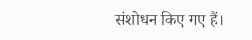संशोधन किए गए हैं।